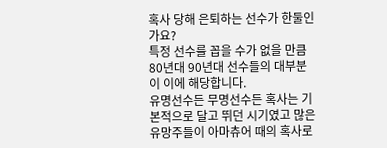혹사 당해 은퇴하는 선수가 한둘인가요?
특정 선수를 꼽을 수가 없을 만큼 80년대 90년대 선수들의 대부분이 이에 해당합니다.
유명선수든 무명선수든 혹사는 기본적으로 달고 뛰던 시기였고 많은 유망주들이 아마츄어 때의 혹사로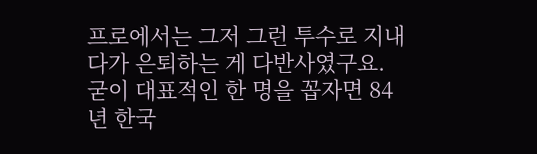프로에서는 그저 그런 투수로 지내다가 은퇴하는 게 다반사였구요.
굳이 대표적인 한 명을 꼽자면 84년 한국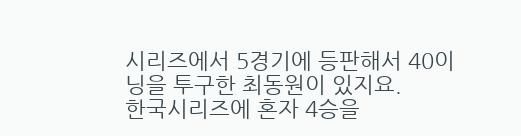시리즈에서 5경기에 등판해서 40이닝을 투구한 최동원이 있지요.
한국시리즈에 혼자 4승을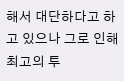해서 대단하다고 하고 있으나 그로 인해 최고의 투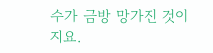수가 금방 망가진 것이지요.